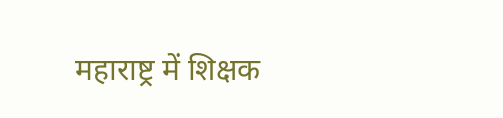महाराष्ट्र में शिक्षक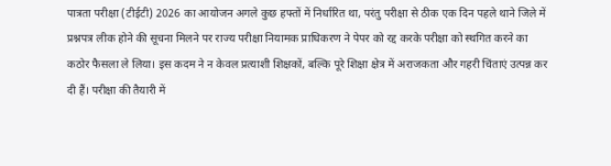पात्रता परीक्षा (टीईटी) 2026 का आयोजन अगले कुछ हफ्तों में निर्धारित था, परंतु परीक्षा से ठीक एक दिन पहले थाने जिले में प्रश्नपत्र लीक होने की सूचना मिलने पर राज्य परीक्षा नियामक प्राधिकरण ने पेपर को रद्द करके परीक्षा को स्थगित करने का कठोर फैसला ले लिया। इस कदम ने न केवल प्रत्याशी शिक्षकों, बल्कि पूरे शिक्षा क्षेत्र में अराजकता और गहरी चिंताएं उत्पन्न कर दी हैं। परीक्षा की तैयारी में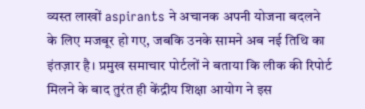व्यस्त लाखों aspirants ने अचानक अपनी योजना बदलने के लिए मजबूर हो गए, जबकि उनके सामने अब नई तिथि का इंतज़ार है। प्रमुख समाचार पोर्टलों ने बताया कि लीक की रिपोर्ट मिलने के बाद तुरंत ही केंद्रीय शिक्षा आयोग ने इस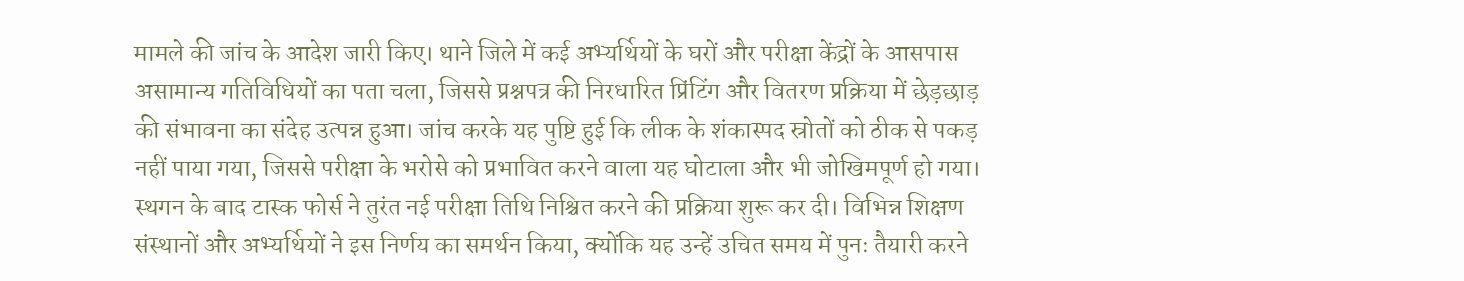मामले की जांच के आदेश जारी किए। थाने जिले में कई अभ्यर्थियों के घरों और परीक्षा केंद्रों के आसपास असामान्य गतिविधियों का पता चला, जिससे प्रश्नपत्र की निरधारित प्रिंटिंग और वितरण प्रक्रिया में छेड़छाड़ की संभावना का संदेह उत्पन्न हुआ। जांच करके यह पुष्टि हुई कि लीक के शंकास्पद स्रोतों को ठीक से पकड़ नहीं पाया गया, जिससे परीक्षा के भरोसे को प्रभावित करने वाला यह घोटाला और भी जोखिमपूर्ण हो गया। स्थगन के बाद टास्क फोर्स ने तुरंत नई परीक्षा तिथि निश्चित करने की प्रक्रिया शुरू कर दी। विभिन्न शिक्षण संस्थानों और अभ्यर्थियों ने इस निर्णय का समर्थन किया, क्योंकि यह उन्हें उचित समय में पुनः तैयारी करने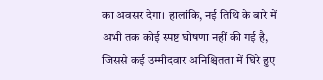का अवसर देगा। हालांकि, नई तिथि के बारे में अभी तक कोई स्पष्ट घोषणा नहीं की गई है, जिससे कई उम्मीदवार अनिश्चितता में घिरे हुए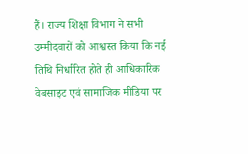हैं। राज्य शिक्षा विभाग ने सभी उम्मीदवारों को आश्वस्त किया कि नई तिथि निर्धारित होते ही आधिकारिक वेबसाइट एवं सामाजिक मीडिया पर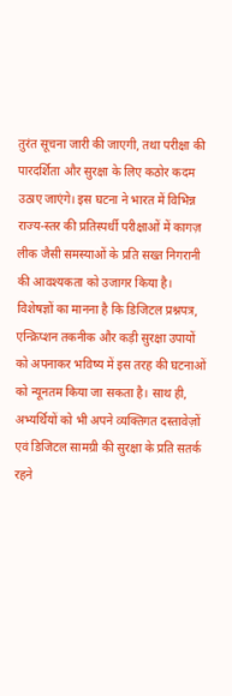तुरंत सूचना जारी की जाएगी, तथा परीक्षा की पारदर्शिता और सुरक्षा के लिए कठोर कदम उठाए जाएंगे। इस घटना ने भारत में विभिन्न राज्य-स्तर की प्रतिस्पर्धी परीक्षाओं में कागज़ लीक जैसी समस्याओं के प्रति सख्त निगरानी की आवश्यकता को उजागर किया है। विशेषज्ञों का मानना है कि डिजिटल प्रश्नपत्र, एन्क्रिप्शन तकनीक और कड़ी सुरक्षा उपायों को अपनाकर भविष्य में इस तरह की घटनाओं को न्यूनतम किया जा सकता है। साथ ही, अभ्यर्थियों को भी अपने व्यक्तिगत दस्तावेज़ों एवं डिजिटल सामग्री की सुरक्षा के प्रति सतर्क रहने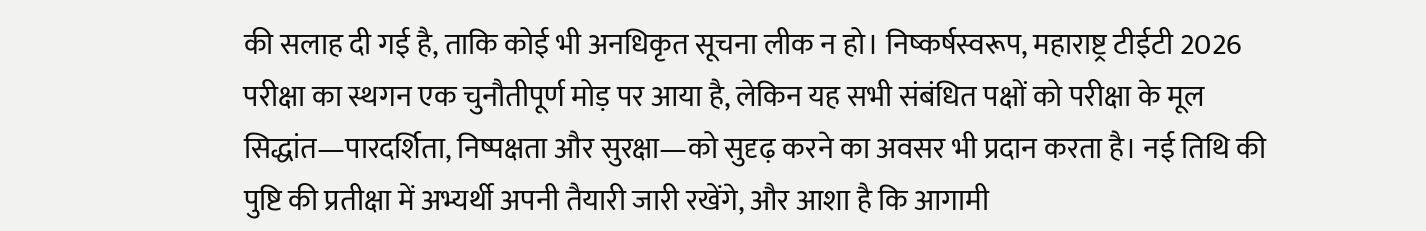की सलाह दी गई है, ताकि कोई भी अनधिकृत सूचना लीक न हो। निष्कर्षस्वरूप, महाराष्ट्र टीईटी 2026 परीक्षा का स्थगन एक चुनौतीपूर्ण मोड़ पर आया है, लेकिन यह सभी संबंधित पक्षों को परीक्षा के मूल सिद्धांत—पारदर्शिता, निष्पक्षता और सुरक्षा—को सुदृढ़ करने का अवसर भी प्रदान करता है। नई तिथि की पुष्टि की प्रतीक्षा में अभ्यर्थी अपनी तैयारी जारी रखेंगे, और आशा है कि आगामी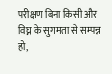परीक्षण बिना किसी और विघ्न के सुगमता से सम्पन्न हो,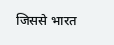जिससे भारत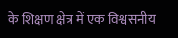के शिक्षण क्षेत्र में एक विश्वसनीय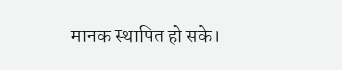मानक स्थापित हो सके।